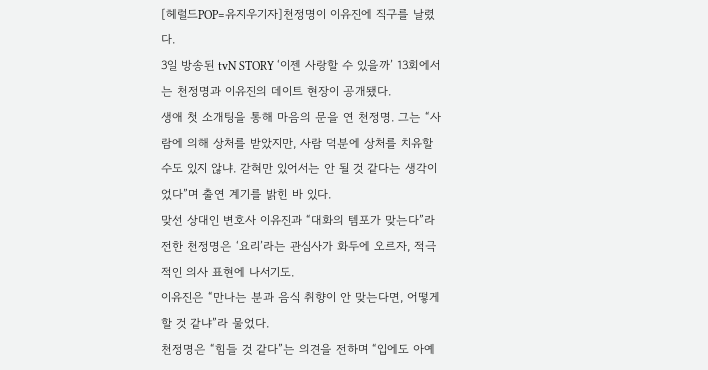[헤럴드POP=유지우기자]천정명이 이유진에 직구를 날렸다.
3일 방송된 tvN STORY ‘이젠 사랑할 수 있을까’ 13회에서는 천정명과 이유진의 데이트 현장이 공개됐다.
생애 첫 소개팅을 통해 마음의 문을 연 천정명. 그는 “사람에 의해 상처를 받았지만, 사람 덕분에 상처를 치유할 수도 있지 않냐. 갇혀만 있어서는 안 될 것 같다는 생각이었다”며 출연 계기를 밝힌 바 있다.
맞선 상대인 변호사 이유진과 “대화의 템포가 맞는다”라 전한 천정명은 ‘요리’라는 관심사가 화두에 오르자, 적극적인 의사 표현에 나서기도.
이유진은 “만나는 분과 음식 취향이 안 맞는다면, 어떻게 할 것 같냐”라 물었다.
천정명은 “힘들 것 같다”는 의견을 전하며 “입에도 아예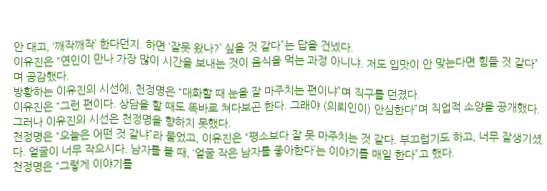안 대고, ‘깨작깨작’ 한다던지. 하면 ‘잘못 왔나?’ 싶을 것 같다”는 답을 건넸다.
이유진은 “연인이 만나 가장 많이 시간을 보내는 것이 음식을 먹는 과정 아니냐. 저도 입맛이 안 맞는다면 힘들 것 같다”며 공감했다.
방황하는 이유진의 시선에, 천정명은 “대화할 때 눈을 잘 마주치는 편이냐”며 직구를 던졌다.
이유진은 “그런 편이다. 상담을 할 때도 똑바로 쳐다보곤 한다. 그래야 (의뢰인이) 안심한다”며 직업적 소양을 공개했다. 그러나 이유진의 시선은 천정명을 향하지 못했다.
천정명은 “오늘은 어떤 것 같냐”라 물었고, 이유진은 “평소보다 잘 못 마주치는 것 같다. 부끄럽기도 하고, 너무 잘생기셨다. 얼굴이 너무 작으시다. 남자를 볼 때, ‘얼굴 작은 남자를 좋아한다’는 이야기를 매일 한다”고 했다.
천정명은 “그렇게 이야기를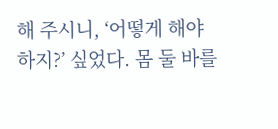해 주시니, ‘어떻게 해야 하지?’ 싶었다. 몸 둘 바를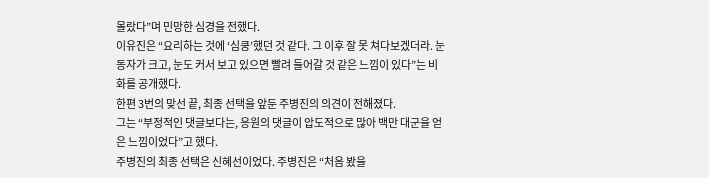몰랐다”며 민망한 심경을 전했다.
이유진은 “요리하는 것에 ‘심쿵’했던 것 같다. 그 이후 잘 못 쳐다보겠더라. 눈동자가 크고, 눈도 커서 보고 있으면 빨려 들어갈 것 같은 느낌이 있다”는 비화를 공개했다.
한편 3번의 맞선 끝, 최종 선택을 앞둔 주병진의 의견이 전해졌다.
그는 “부정적인 댓글보다는, 응원의 댓글이 압도적으로 많아 백만 대군을 얻은 느낌이었다”고 했다.
주병진의 최종 선택은 신혜선이었다. 주병진은 “처음 봤을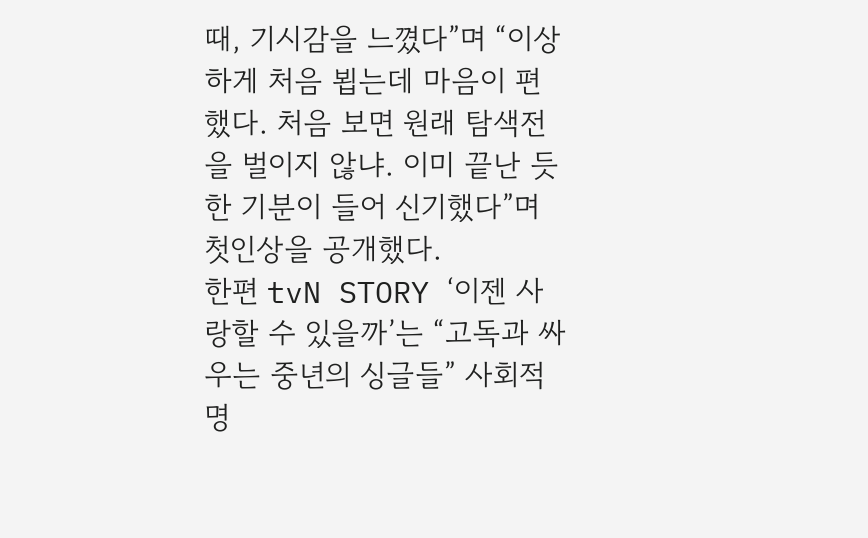때, 기시감을 느꼈다”며 “이상하게 처음 뵙는데 마음이 편했다. 처음 보면 원래 탐색전을 벌이지 않냐. 이미 끝난 듯한 기분이 들어 신기했다”며 첫인상을 공개했다.
한편 tvN STORY ‘이젠 사랑할 수 있을까’는 “고독과 싸우는 중년의 싱글들” 사회적 명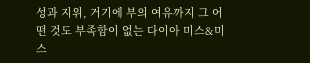성과 지위, 거기에 부의 여유까지 그 어떤 것도 부족함이 없는 다이아 미스&미스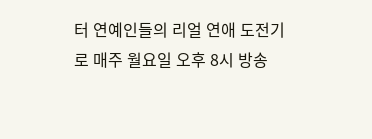터 연예인들의 리얼 연애 도전기로 매주 월요일 오후 8시 방송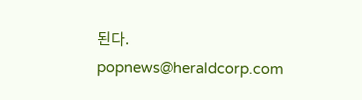된다.
popnews@heraldcorp.com